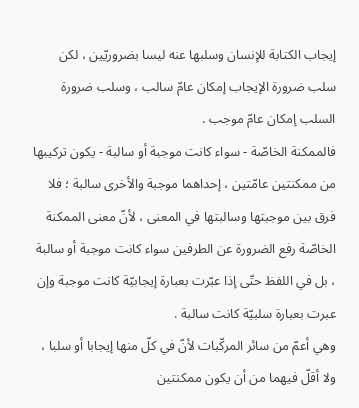إيجاب الكتابة للإنسان وسلبها عنه ليسا بضروريّين ، لكن سلب ضرورة الإيجاب إمكان عامّ سالب ، وسلب ضرورة السلب إمكان عامّ موجب .
فالممكنة الخاصّة - سواء كانت موجبة أو سالبة - يكون تركيبها من ممكنتين عامّتين ، إحداهما موجبة والأخرى سالبة ؛ فلا فرق بين موجبتها وسالبتها في المعنى ، لأنّ معنى الممكنة الخاصّة رفع الضرورة عن الطرفين سواء كانت موجبة أو سالبة ، بل في اللفظ حتّى إذا عبّرت بعبارة إيجابيّة كانت موجبة وإن عبرت بعبارة سلبيّة كانت سالبة .
وهي أعمّ من سائر المركّبات لأنّ في كلّ منها إيجابا أو سلبا ، ولا أقلّ فيهما من أن يكون ممكنتين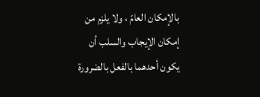بالإمكان العامّ ، ولا يلزم من إمكان الإيجاب والسلب أن يكون أحدهما بالفعل بالضرورة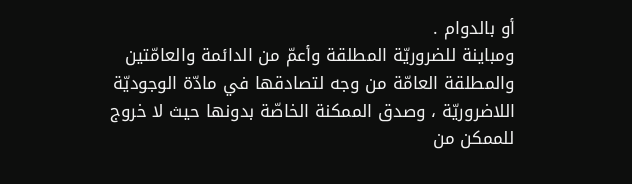أو بالدوام .
ومباينة للضروريّة المطلقة وأعمّ من الدائمة والعامّتين والمطلقة العامّة من وجه لتصادقها في مادّة الوجوديّة اللاضروريّة ، وصدق الممكنة الخاصّة بدونها حيث لا خروج للممكن من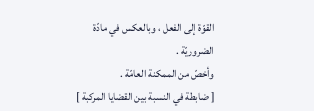القوّة إلى الفعل ، وبالعكس في مادّة الضروريّة .
وأخصّ من الممكنة العامّة .
[ ضابطة في النسبة بين القضايا المركبة ]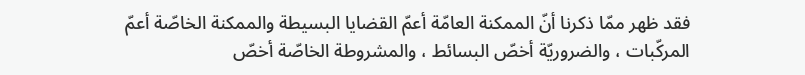فقد ظهر ممّا ذكرنا أنّ الممكنة العامّة أعمّ القضايا البسيطة والممكنة الخاصّة أعمّ المركّبات ، والضروريّة أخصّ البسائط ، والمشروطة الخاصّة أخصّ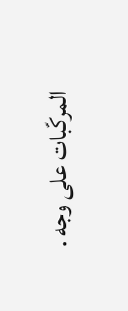المركّبات على وجه .